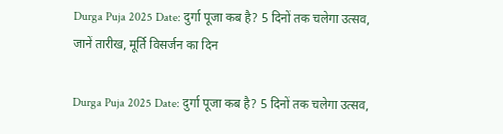Durga Puja 2025 Date: दुर्गा पूजा कब है? 5 दिनों तक चलेगा उत्सव, जानें तारीख, मूर्ति विसर्जन का दिन

Durga Puja 2025 Date: दुर्गा पूजा कब है? 5 दिनों तक चलेगा उत्सव,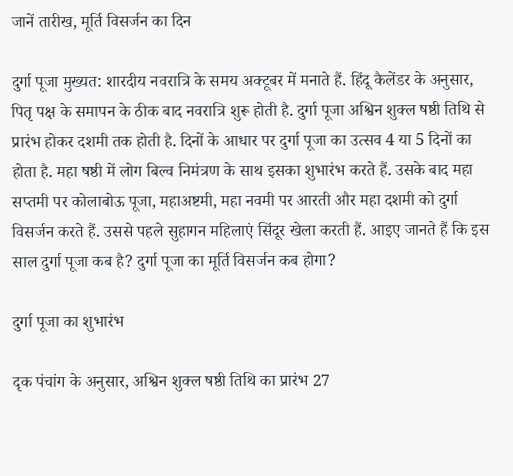जानें तारीख, मूर्ति विसर्जन का दिन

दुर्गा पूजा मुख्यत: शारदीय नवरात्रि के समय अक्टूबर में मनाते हैं. हिंदू कैलेंडर के अनुसार, पितृ पक्ष के समापन के ठीक बाद नवरात्रि शुरू होती है. दुर्गा पूजा अश्विन शुक्ल षष्ठी तिथि से प्रारंभ होकर दशमी तक होती है. दिनों के आधार पर दुर्गा पूजा का उत्सव 4 या 5 दिनों का होता है. महा षष्ठी में लोग बिल्व निमंत्रण के साथ इसका शुभारंभ करते हैं. उसके बाद महा सप्तमी पर कोलाबोऊ पूजा, महाअष्टमी, महा नवमी पर आरती और महा दशमी को दुर्गा विसर्जन करते हैं. उससे पहले सुहागन महिलाएं सिंदूर खेला करती हैं. आइए जानते हैं कि इस साल दुर्गा पूजा कब है? दुर्गा पूजा का मूर्ति विसर्जन कब होगा?

दुर्गा पूजा का शुभारंभ

दृक पंचांग के अनुसार, अश्विन शुक्ल षष्ठी तिथि का प्रारंभ 27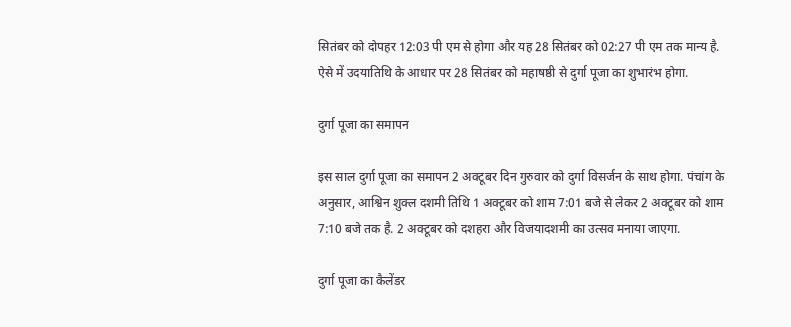सितंबर को दोपहर 12:03 पी एम से होगा और यह 28 सितंबर को 02:27 पी एम तक मान्य है. ऐसे में उदयातिथि के आधार पर 28 सितंबर को महाषष्ठी से दुर्गा पूजा का शुभारंभ होगा.

दुर्गा पूजा का समापन

इस साल दुर्गा पूजा का समापन 2 अक्टूबर दिन गुरुवार को दुर्गा विसर्जन के साथ होगा. पंचांग के अनुसार, आश्विन शुक्ल दशमी तिथि 1 अक्टूबर को शाम 7:01 बजे से लेकर 2 अक्टूबर को शाम 7:10 बजे तक है. 2 अक्टूबर को दशहरा और विजयादशमी का उत्सव मनाया जाएगा.

दुर्गा पूजा का कैलेंडर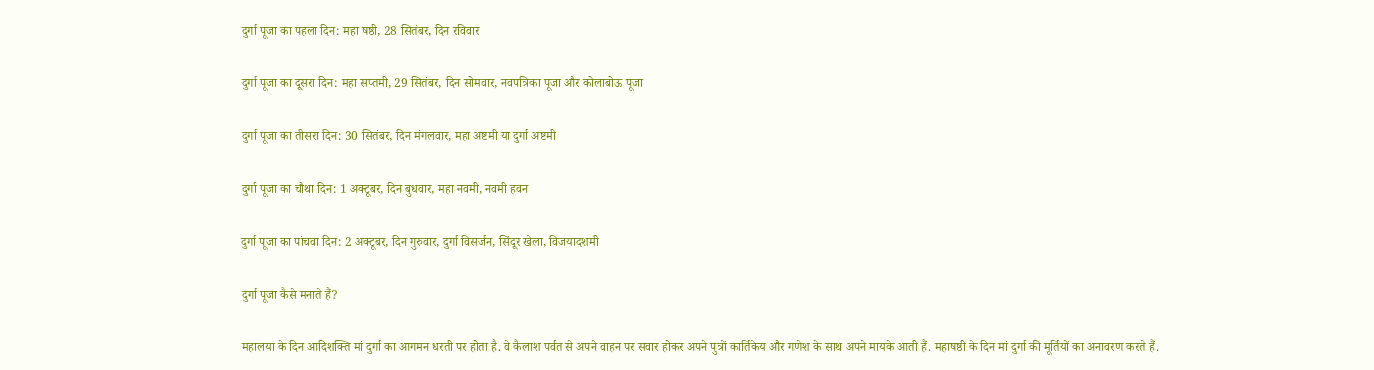दुर्गा पूजा का पहला दिन: महा षष्ठी, 28 सितंबर, दिन रविवार

दुर्गा पूजा का दूसरा दिन: महा सप्तमी, 29 सितंबर, दिन सोमवार, नवपत्रिका पूजा और कोलाबोऊ पूजा

दुर्गा पूजा का तीसरा दिन: 30 सितंबर, दिन मंगलवार, महा अष्टमी या दुर्गा अष्टमी

दुर्गा पूजा का चौथा दिन: 1 अक्टूबर, दिन बुधवार, महा नवमी, नवमी हवन

दुर्गा पूजा का पांचवा दिन: 2 अक्टूबर, दिन गुरुवार, दुर्गा विसर्जन, सिंदूर खेला, विजयादशमी

दुर्गा पूजा कैसे मनाते हैं?

महालया के दिन आदिशक्ति मां दुर्गा का आगमन धरती पर होता है. वे कैलाश पर्वत से अपने वाहन पर सवार होकर अपने पुत्रों कार्तिकेय और गणेश के साथ अपने मायके आती हैं. महाषष्ठी के दिन मां दुर्गा की मूर्तियों का अनावरण करते हैं.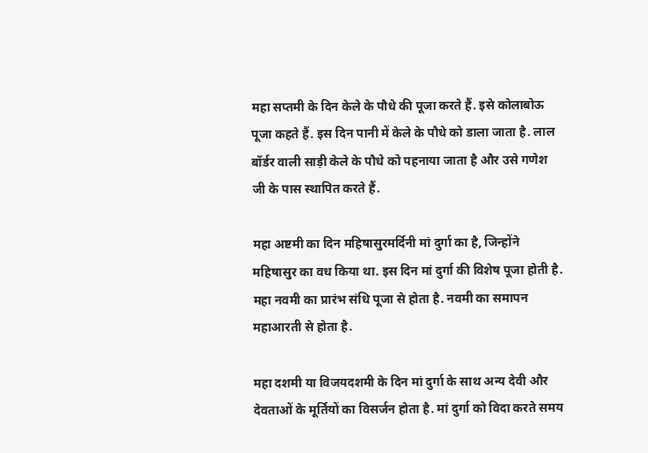महा सप्तमी के दिन केले के पौधे की पूजा करते हैं. इसे कोलाबोऊ पूजा कहते हैं. इस दिन पानी में केले के पौधे को डाला जाता है. लाल बॉर्डर वाली साड़ी केले के पौधे को पहनाया जाता है और उसे गणेश जी के पास स्थापित करते हैं.

महा अष्टमी का दिन महिषासुरमर्दिनी मां दुर्गा का है, जिन्होंने महिषासुर का वध किया था. इस दिन मां दुर्गा की विशेष पूजा होती है. महा नवमी का प्रारंभ संधि पूजा से होता है. नवमी का समापन महाआरती से होता है.

महा दशमी या विजयदशमी के दिन मां दुर्गा के साथ अन्य देवी और देवताओं के मूर्तियों का विसर्जन होता है. मां दुर्गा को विदा करते समय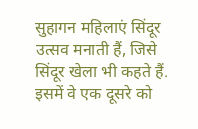सुहागन महिलाएं सिंदूर उत्सव मनाती हैं, जिसे सिंदूर खेला भी कहते हैं. इसमें वे एक दूसरे को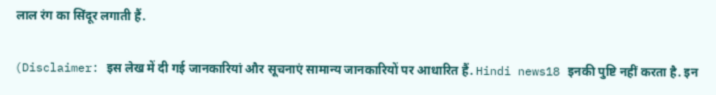लाल रंग का सिंदूर लगाती हैं.

(Disclaimer: इस लेख में दी गई जानकारियां और सूचनाएं सामान्य जानकारियों पर आधारित हैं. Hindi news18 इनकी पुष्टि नहीं करता है. इन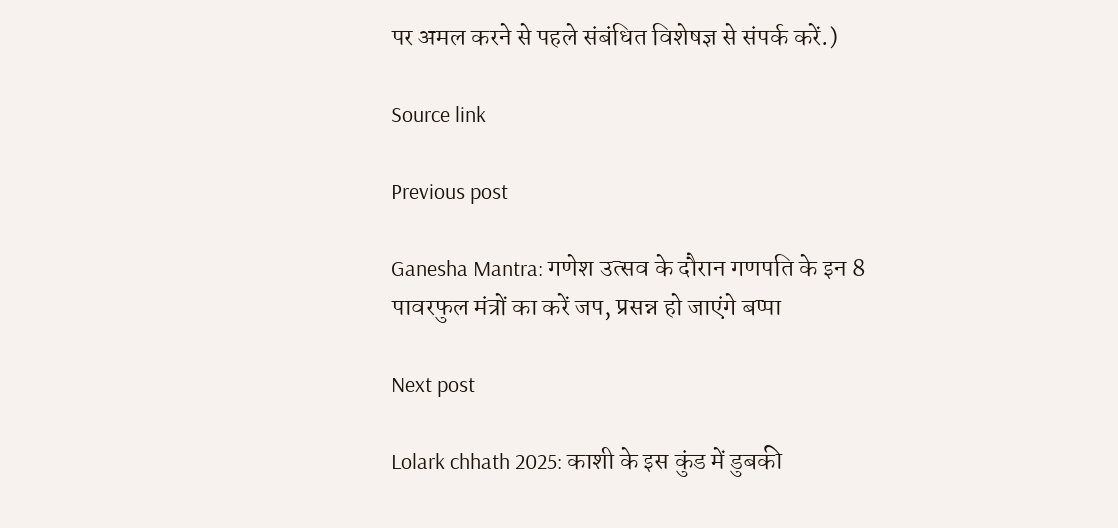पर अमल करने से पहले संबंधित विशेषज्ञ से संपर्क करें.)

Source link

Previous post

Ganesha Mantra: गणेश उत्सव के दौरान गणपति के इन 8 पावरफुल मंत्रों का करें जप, प्रसन्न हो जाएंगे बप्पा

Next post

Lolark chhath 2025: काशी के इस कुंड में डुबकी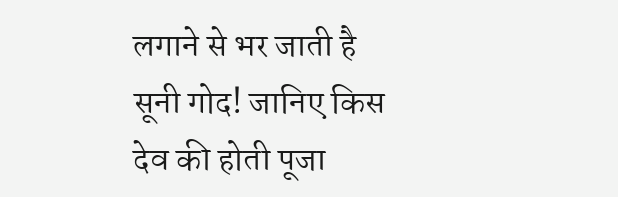लगाने से भर जाती है सूनी गोद! जानिए किस देव की होती पूजा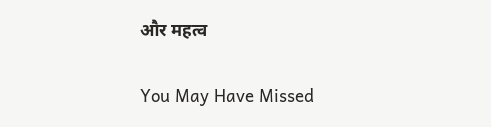और महत्व

You May Have Missed